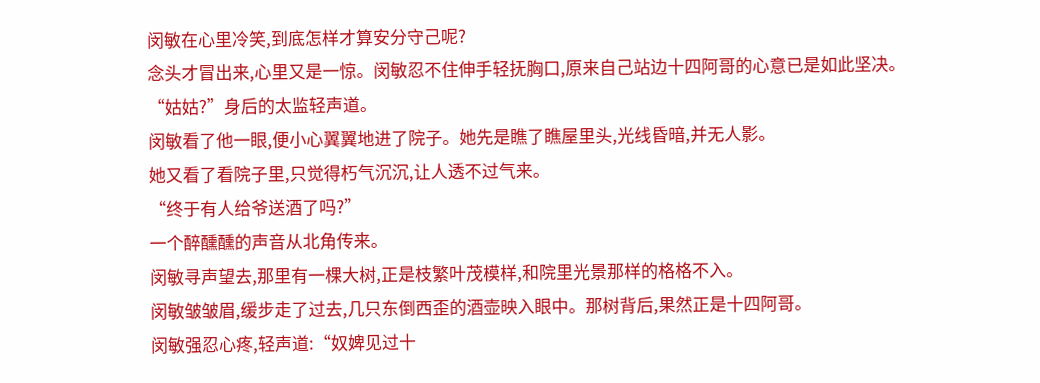闵敏在心里冷笑,到底怎样才算安分守己呢?
念头才冒出来,心里又是一惊。闵敏忍不住伸手轻抚胸口,原来自己站边十四阿哥的心意已是如此坚决。
“姑姑?”身后的太监轻声道。
闵敏看了他一眼,便小心翼翼地进了院子。她先是瞧了瞧屋里头,光线昏暗,并无人影。
她又看了看院子里,只觉得朽气沉沉,让人透不过气来。
“终于有人给爷送酒了吗?”
一个醉醺醺的声音从北角传来。
闵敏寻声望去,那里有一棵大树,正是枝繁叶茂模样,和院里光景那样的格格不入。
闵敏皱皱眉,缓步走了过去,几只东倒西歪的酒壶映入眼中。那树背后,果然正是十四阿哥。
闵敏强忍心疼,轻声道:“奴婢见过十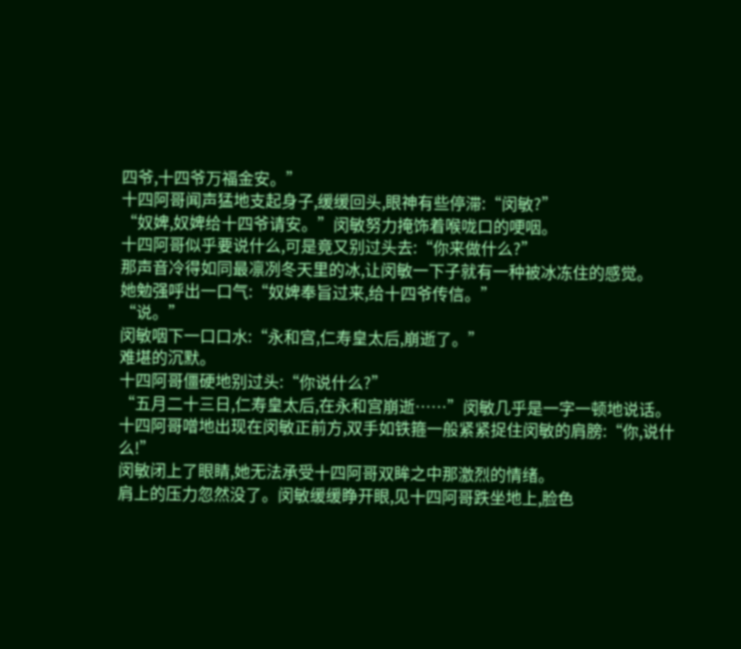四爷,十四爷万福金安。”
十四阿哥闻声猛地支起身子,缓缓回头,眼神有些停滞:“闵敏?”
“奴婢,奴婢给十四爷请安。”闵敏努力掩饰着喉咙口的哽咽。
十四阿哥似乎要说什么,可是竟又别过头去:“你来做什么?”
那声音冷得如同最凛冽冬天里的冰,让闵敏一下子就有一种被冰冻住的感觉。
她勉强呼出一口气:“奴婢奉旨过来,给十四爷传信。”
“说。”
闵敏咽下一口口水:“永和宫,仁寿皇太后,崩逝了。”
难堪的沉默。
十四阿哥僵硬地别过头:“你说什么?”
“五月二十三日,仁寿皇太后,在永和宫崩逝……”闵敏几乎是一字一顿地说话。
十四阿哥噌地出现在闵敏正前方,双手如铁箍一般紧紧捉住闵敏的肩膀:“你,说什么!”
闵敏闭上了眼睛,她无法承受十四阿哥双眸之中那激烈的情绪。
肩上的压力忽然没了。闵敏缓缓睁开眼,见十四阿哥跌坐地上,脸色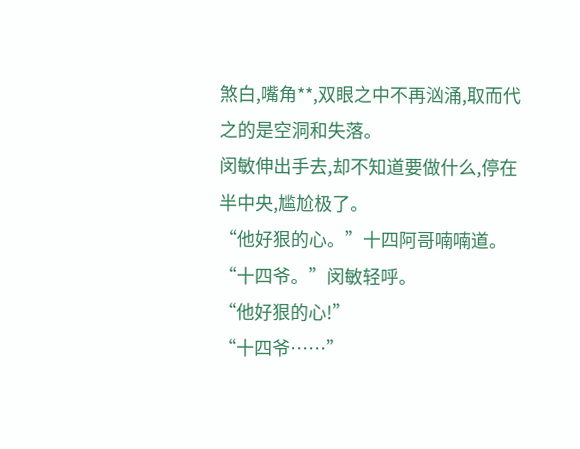煞白,嘴角**,双眼之中不再汹涌,取而代之的是空洞和失落。
闵敏伸出手去,却不知道要做什么,停在半中央,尴尬极了。
“他好狠的心。”十四阿哥喃喃道。
“十四爷。”闵敏轻呼。
“他好狠的心!”
“十四爷……”